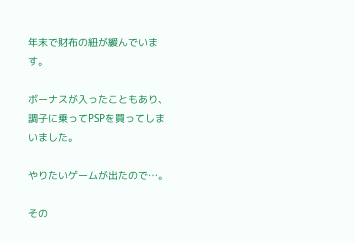年末で財布の紐が緩んでいます。

ボーナスが入ったこともあり、
調子に乗ってPSPを買ってしまいました。

やりたいゲームが出たので…。

その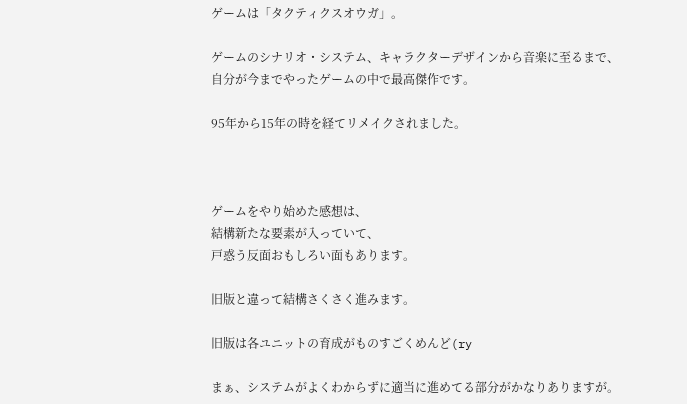ゲームは「タクティクスオウガ」。

ゲームのシナリオ・システム、キャラクターデザインから音楽に至るまで、
自分が今までやったゲームの中で最高傑作です。

95年から15年の時を経てリメイクされました。



ゲームをやり始めた感想は、
結構新たな要素が入っていて、
戸惑う反面おもしろい面もあります。

旧版と違って結構さくさく進みます。

旧版は各ユニットの育成がものすごくめんど(ry

まぁ、システムがよくわからずに適当に進めてる部分がかなりありますが。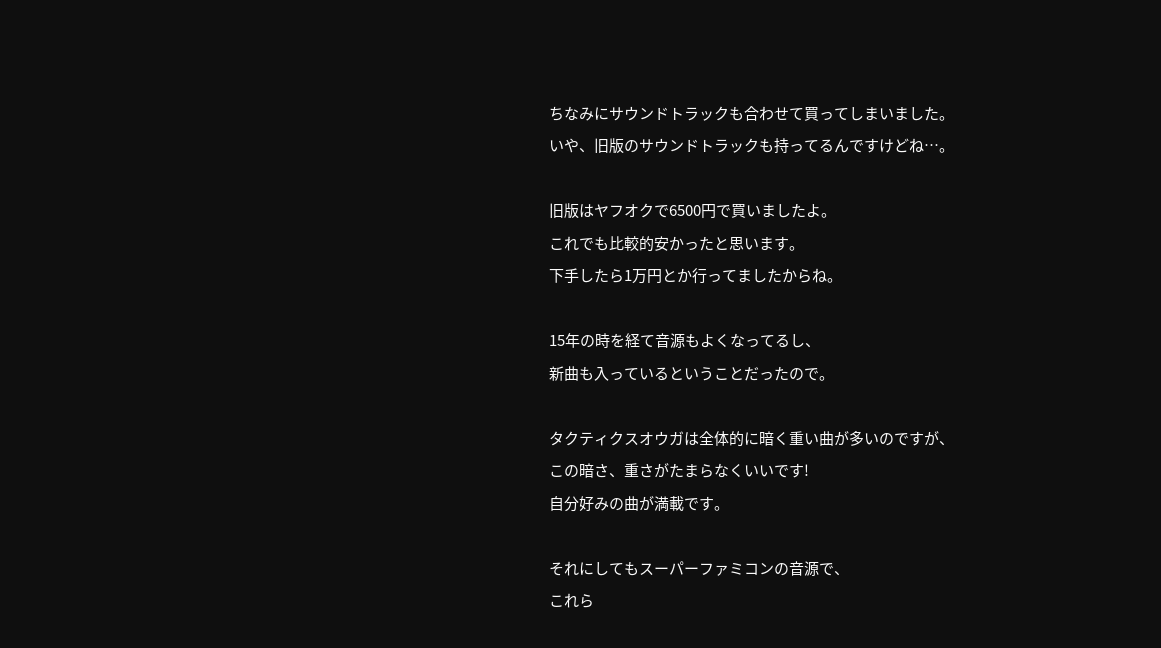ちなみにサウンドトラックも合わせて買ってしまいました。
いや、旧版のサウンドトラックも持ってるんですけどね…。

旧版はヤフオクで6500円で買いましたよ。
これでも比較的安かったと思います。
下手したら1万円とか行ってましたからね。

15年の時を経て音源もよくなってるし、
新曲も入っているということだったので。

タクティクスオウガは全体的に暗く重い曲が多いのですが、
この暗さ、重さがたまらなくいいです!
自分好みの曲が満載です。

それにしてもスーパーファミコンの音源で、
これら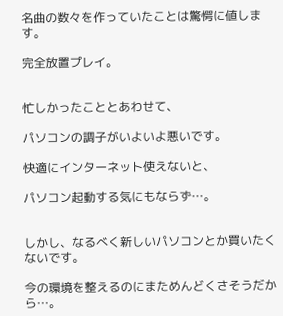名曲の数々を作っていたことは驚愕に値します。

完全放置プレイ。


忙しかったこととあわせて、

パソコンの調子がいよいよ悪いです。

快適にインターネット使えないと、

パソコン起動する気にもならず…。


しかし、なるべく新しいパソコンとか買いたくないです。

今の環境を整えるのにまためんどくさそうだから…。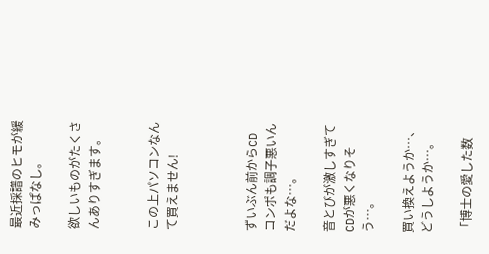最近採譜のヒモが緩みっぱなし。

欲しいものがたくさんありすぎます。


この上パソコンなんて買えません!



ずいぶん前からCDコンポも調子悪いんだよな…。

音とびが激しすぎてCDが悪くなりそう…。

買い換えようか…、どうしようか…。

「博士の愛した数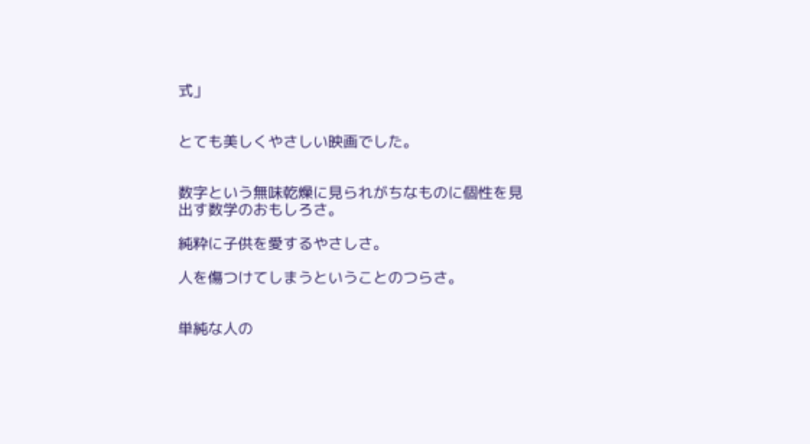式」


とても美しくやさしい映画でした。


数字という無味乾燥に見られがちなものに個性を見出す数学のおもしろさ。

純粋に子供を愛するやさしさ。

人を傷つけてしまうということのつらさ。


単純な人の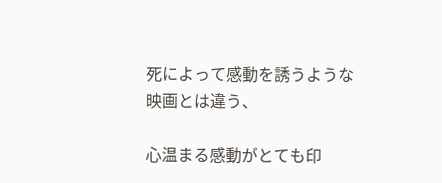死によって感動を誘うような映画とは違う、

心温まる感動がとても印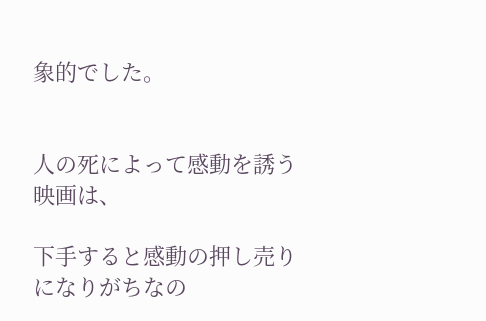象的でした。


人の死によって感動を誘う映画は、

下手すると感動の押し売りになりがちなの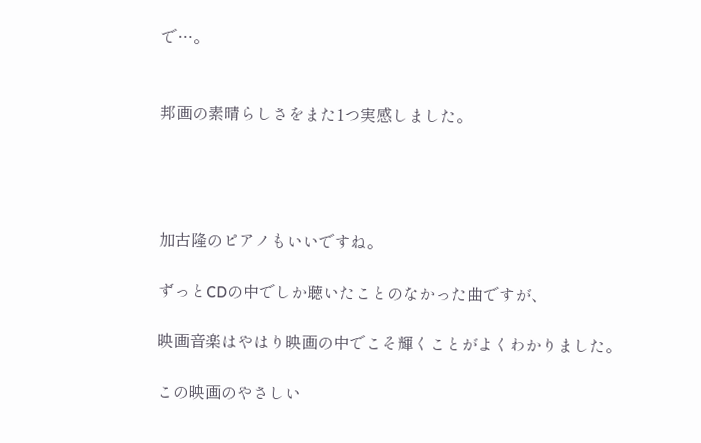で…。


邦画の素晴らしさをまた1つ実感しました。




加古隆のピアノもいいですね。

ずっとCDの中でしか聴いたことのなかった曲ですが、

映画音楽はやはり映画の中でこそ輝くことがよくわかりました。

この映画のやさしい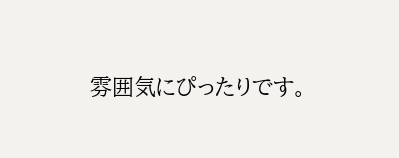雰囲気にぴったりです。